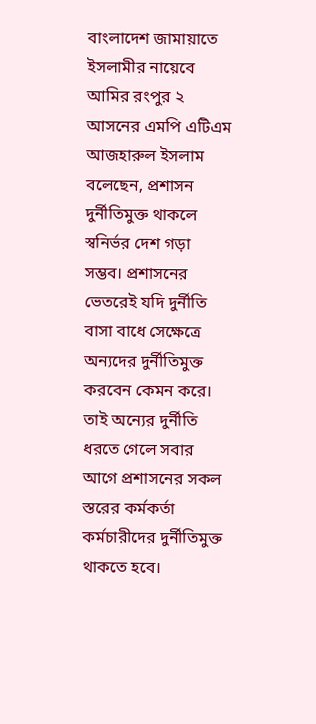বাংলাদেশ জামায়াতে ইসলামীর নায়েবে আমির রংপুর ২ আসনের এমপি এটিএম আজহারুল ইসলাম বলেছেন, প্রশাসন দুর্নীতিমুক্ত থাকলে স্বনির্ভর দেশ গড়া সম্ভব। প্রশাসনের ভেতরেই যদি দুর্নীতি বাসা বাধে সেক্ষেত্রে অন্যদের দুর্নীতিমুক্ত করবেন কেমন করে। তাই অন্যের দুর্নীতি ধরতে গেলে সবার আগে প্রশাসনের সকল স্তরের কর্মকর্তা কর্মচারীদের দুর্নীতিমুক্ত থাকতে হবে।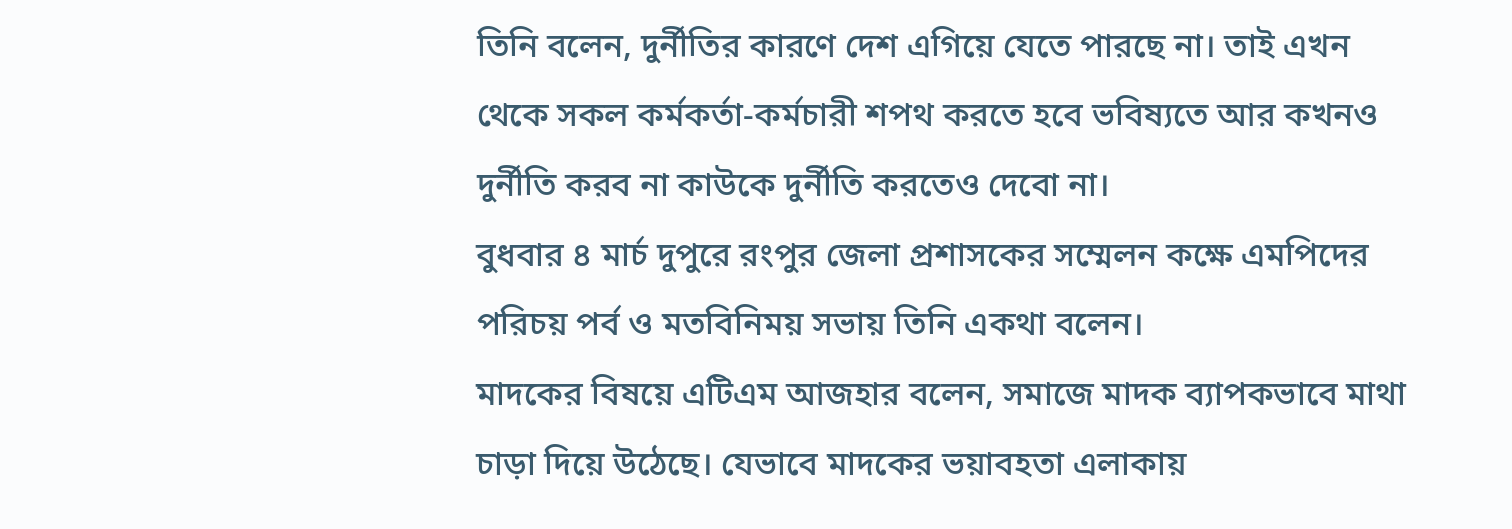তিনি বলেন, দুর্নীতির কারণে দেশ এগিয়ে যেতে পারছে না। তাই এখন থেকে সকল কর্মকর্তা-কর্মচারী শপথ করতে হবে ভবিষ্যতে আর কখনও দুর্নীতি করব না কাউকে দুর্নীতি করতেও দেবো না।
বুধবার ৪ মার্চ দুপুরে রংপুর জেলা প্রশাসকের সম্মেলন কক্ষে এমপিদের পরিচয় পর্ব ও মতবিনিময় সভায় তিনি একথা বলেন।
মাদকের বিষয়ে এটিএম আজহার বলেন, সমাজে মাদক ব্যাপকভাবে মাথা চাড়া দিয়ে উঠেছে। যেভাবে মাদকের ভয়াবহতা এলাকায়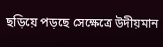ছড়িয়ে পড়ছে সেক্ষেত্রে উদীয়মান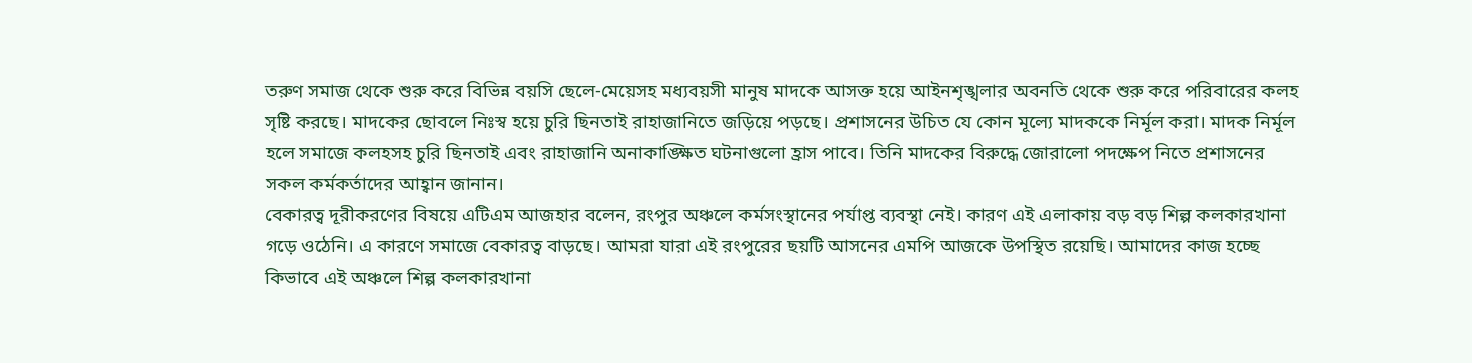তরুণ সমাজ থেকে শুরু করে বিভিন্ন বয়সি ছেলে-মেয়েসহ মধ্যবয়সী মানুষ মাদকে আসক্ত হয়ে আইনশৃঙ্খলার অবনতি থেকে শুরু করে পরিবারের কলহ সৃষ্টি করছে। মাদকের ছোবলে নিঃস্ব হয়ে চুরি ছিনতাই রাহাজানিতে জড়িয়ে পড়ছে। প্রশাসনের উচিত যে কোন মূল্যে মাদককে নির্মূল করা। মাদক নির্মূল হলে সমাজে কলহসহ চুরি ছিনতাই এবং রাহাজানি অনাকাঙ্ক্ষিত ঘটনাগুলো হ্রাস পাবে। তিনি মাদকের বিরুদ্ধে জোরালো পদক্ষেপ নিতে প্রশাসনের সকল কর্মকর্তাদের আহ্বান জানান।
বেকারত্ব দূরীকরণের বিষয়ে এটিএম আজহার বলেন, রংপুর অঞ্চলে কর্মসংস্থানের পর্যাপ্ত ব্যবস্থা নেই। কারণ এই এলাকায় বড় বড় শিল্প কলকারখানা গড়ে ওঠেনি। এ কারণে সমাজে বেকারত্ব বাড়ছে। আমরা যারা এই রংপুরের ছয়টি আসনের এমপি আজকে উপস্থিত রয়েছি। আমাদের কাজ হচ্ছে কিভাবে এই অঞ্চলে শিল্প কলকারখানা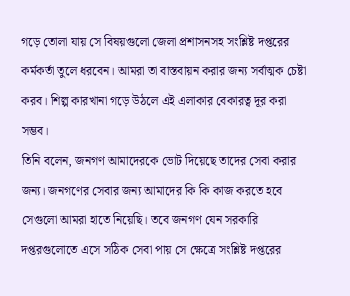গড়ে তোলা যায় সে বিষয়গুলো জেলা প্রশাসনসহ সংশ্লিষ্ট দপ্তরের কর্মকর্তা তুলে ধরবেন। আমরা তা বাস্তবায়ন করার জন্য সর্বাত্মক চেষ্টা করব। শিল্প কারখানা গড়ে উঠলে এই এলাকার বেকারত্ব দূর করা সম্ভব।
তিনি বলেন, জনগণ আমাদেরকে ভোট দিয়েছে তাদের সেবা করার জন্য। জনগণের সেবার জন্য আমাদের কি কি কাজ করতে হবে সেগুলো আমরা হাতে নিয়েছি। তবে জনগণ যেন সরকারি দপ্তরগুলোতে এসে সঠিক সেবা পায় সে ক্ষেত্রে সংশ্লিষ্ট দপ্তরের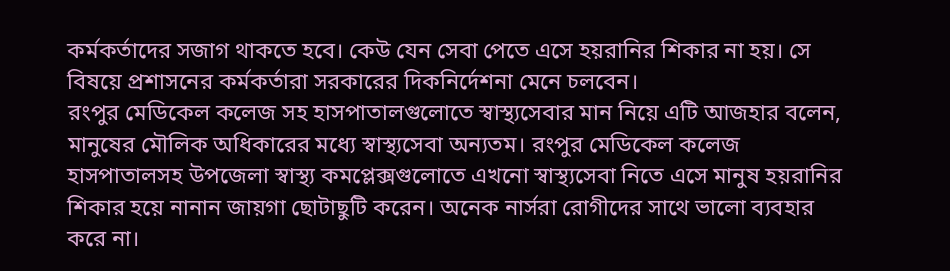কর্মকর্তাদের সজাগ থাকতে হবে। কেউ যেন সেবা পেতে এসে হয়রানির শিকার না হয়। সে বিষয়ে প্রশাসনের কর্মকর্তারা সরকারের দিকনির্দেশনা মেনে চলবেন।
রংপুর মেডিকেল কলেজ সহ হাসপাতালগুলোতে স্বাস্থ্যসেবার মান নিয়ে এটি আজহার বলেন, মানুষের মৌলিক অধিকারের মধ্যে স্বাস্থ্যসেবা অন্যতম। রংপুর মেডিকেল কলেজ হাসপাতালসহ উপজেলা স্বাস্থ্য কমপ্লেক্সগুলোতে এখনো স্বাস্থ্যসেবা নিতে এসে মানুষ হয়রানির শিকার হয়ে নানান জায়গা ছোটাছুটি করেন। অনেক নার্সরা রোগীদের সাথে ভালো ব্যবহার করে না।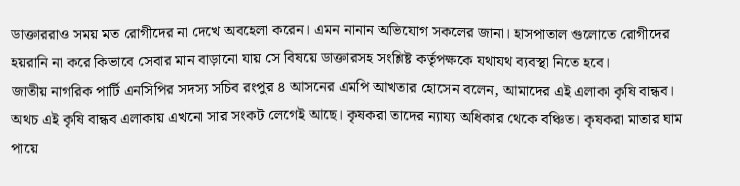ডাক্তাররাও সময় মত রোগীদের না দেখে অবহেলা করেন। এমন নানান অভিযোগ সকলের জানা। হাসপাতাল গুলোতে রোগীদের হয়রানি না করে কিভাবে সেবার মান বাড়ানো যায় সে বিষয়ে ডাক্তারসহ সংশ্লিষ্ট কর্তৃপক্ষকে যথাযথ ব্যবস্থা নিতে হবে।
জাতীয় নাগরিক পার্টি এনসিপির সদস্য সচিব রংপুর ৪ আসনের এমপি আখতার হোসেন বলেন, আমাদের এই এলাকা কৃষি বান্ধব। অথচ এই কৃষি বান্ধব এলাকায় এখনো সার সংকট লেগেই আছে। কৃষকরা তাদের ন্যায্য অধিকার থেকে বঞ্চিত। কৃষকরা মাতার ঘাম পায়ে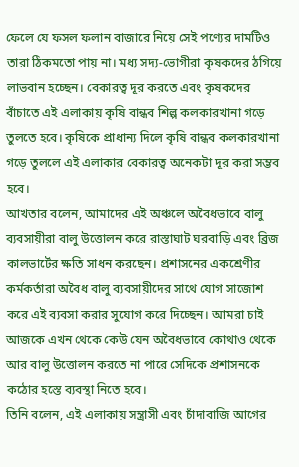ফেলে যে ফসল ফলান বাজারে নিয়ে সেই পণ্যের দামটিও তারা ঠিকমতো পায় না। মধ্য সদ্য-ভোগীরা কৃষকদের ঠগিয়ে লাভবান হচ্ছেন। বেকারত্ব দূর করতে এবং কৃষকদের বাঁচাতে এই এলাকায় কৃষি বান্ধব শিল্প কলকারখানা গড়ে তুলতে হবে। কৃষিকে প্রাধান্য দিলে কৃষি বান্ধব কলকারখানা গড়ে তুললে এই এলাকার বেকারত্ব অনেকটা দূর করা সম্ভব হবে।
আখতার বলেন, আমাদের এই অঞ্চলে অবৈধভাবে বালু ব্যবসায়ীরা বালু উত্তোলন করে রাস্তাঘাট ঘরবাড়ি এবং ব্রিজ কালভার্টের ক্ষতি সাধন করছেন। প্রশাসনের একশ্রেণীর কর্মকর্তারা অবৈধ বালু ব্যবসায়ীদের সাথে যোগ সাজোশ করে এই ব্যবসা করার সুযোগ করে দিচ্ছেন। আমরা চাই আজকে এখন থেকে কেউ যেন অবৈধভাবে কোথাও থেকে আর বালু উত্তোলন করতে না পারে সেদিকে প্রশাসনকে কঠোর হস্তে ব্যবস্থা নিতে হবে।
তিনি বলেন, এই এলাকায় সন্ত্রাসী এবং চাঁদাবাজি আগের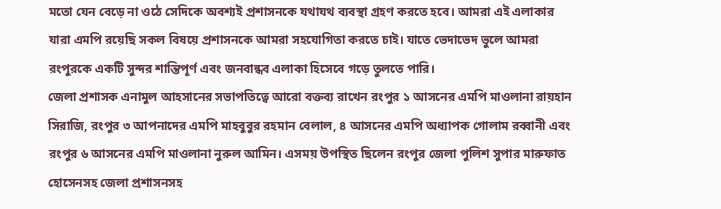মতো যেন বেড়ে না ওঠে সেদিকে অবশ্যই প্রশাসনকে যথাযথ ব্যবস্থা গ্রহণ করতে হবে। আমরা এই এলাকার যারা এমপি রয়েছি সকল বিষয়ে প্রশাসনকে আমরা সহযোগিতা করতে চাই। যাতে ভেদাভেদ ভুলে আমরা রংপুরকে একটি সুন্দর শান্তিপূর্ণ এবং জনবান্ধব এলাকা হিসেবে গড়ে তুলতে পারি।
জেলা প্রশাসক এনামুল আহসানের সভাপতিত্বে আরো বক্তব্য রাখেন রংপুর ১ আসনের এমপি মাওলানা রায়হান সিরাজি, রংপুর ৩ আপনাদের এমপি মাহবুবুর রহমান বেলাল, ৪ আসনের এমপি অধ্যাপক গোলাম রব্বানী এবং রংপুর ৬ আসনের এমপি মাওলানা নুরুল আমিন। এসময় উপস্থিত ছিলেন রংপুর জেলা পুলিশ সুপার মারুফাত হোসেনসহ জেলা প্রশাসনসহ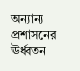অন্যান্য প্রশাসনের ঊর্ধ্বতন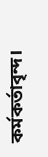কর্মকর্তাবৃন্দ।